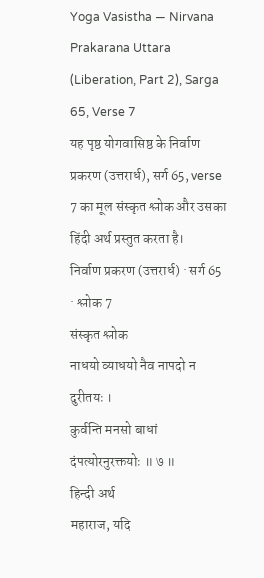Yoga Vasistha — Nirvana Prakarana Uttara (Liberation, Part 2), Sarga 65, Verse 7
यह पृष्ठ योगवासिष्ठ के निर्वाण प्रकरण (उत्तरार्ध), सर्ग 65, verse 7 का मूल संस्कृत श्लोक और उसका हिंदी अर्थ प्रस्तुत करता है।
निर्वाण प्रकरण (उत्तरार्ध) · सर्ग 65 · श्लोक 7
संस्कृत श्लोक
नाधयो व्याधयो नैव नापदो न दुरीतयः ।
कुर्वन्ति मनसो बाधां दंपत्योरनुरक्तयोः ॥ ७ ॥
हिन्दी अर्थ
महाराज, यदि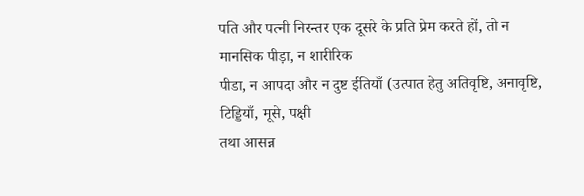पति और पत्नी निरन्तर एक दूसरे के प्रति प्रेम करते हों, तो न मानसिक पीड़ा, न शारीरिक
पीडा, न आपदा और न दुष्ट ईतियाँ (उत्पात हेतु अतिवृष्टि, अनावृष्टि, टिड्डियाँ, मूसे, पक्षी
तथा आसन्न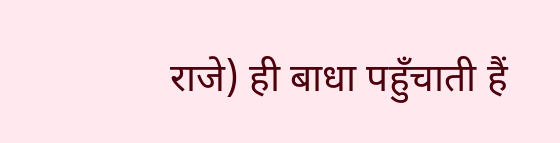राजे) ही बाधा पहुँचाती हैं